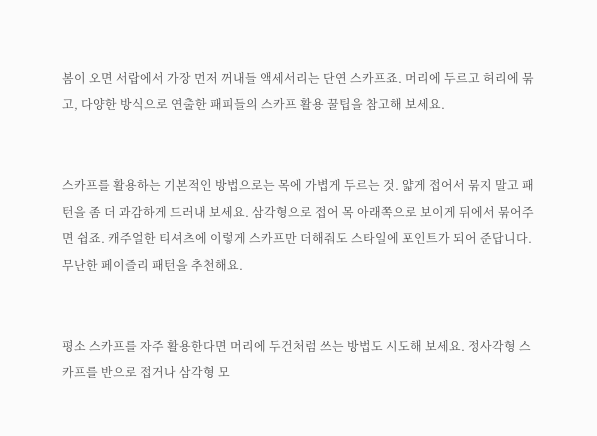봄이 오면 서랍에서 가장 먼저 꺼내들 액세서리는 단연 스카프죠. 머리에 두르고 허리에 묶고, 다양한 방식으로 연출한 패피들의 스카프 활용 꿀팁을 참고해 보세요.


스카프를 활용하는 기본적인 방법으로는 목에 가볍게 두르는 것. 얇게 접어서 묶지 말고 패턴을 좀 더 과감하게 드러내 보세요. 삼각형으로 접어 목 아래쪽으로 보이게 뒤에서 묶어주면 쉽죠. 캐주얼한 티셔츠에 이렇게 스카프만 더해줘도 스타일에 포인트가 되어 준답니다. 무난한 페이즐리 패턴을 추천해요.


평소 스카프를 자주 활용한다면 머리에 두건처럼 쓰는 방법도 시도해 보세요. 정사각형 스카프를 반으로 접거나 삼각형 모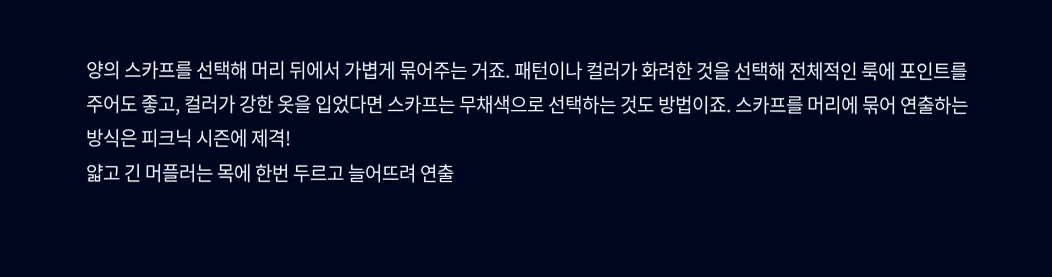양의 스카프를 선택해 머리 뒤에서 가볍게 묶어주는 거죠. 패턴이나 컬러가 화려한 것을 선택해 전체적인 룩에 포인트를 주어도 좋고, 컬러가 강한 옷을 입었다면 스카프는 무채색으로 선택하는 것도 방법이죠. 스카프를 머리에 묶어 연출하는 방식은 피크닉 시즌에 제격!
얇고 긴 머플러는 목에 한번 두르고 늘어뜨려 연출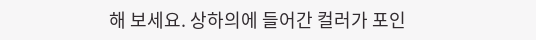해 보세요. 상하의에 들어간 컬러가 포인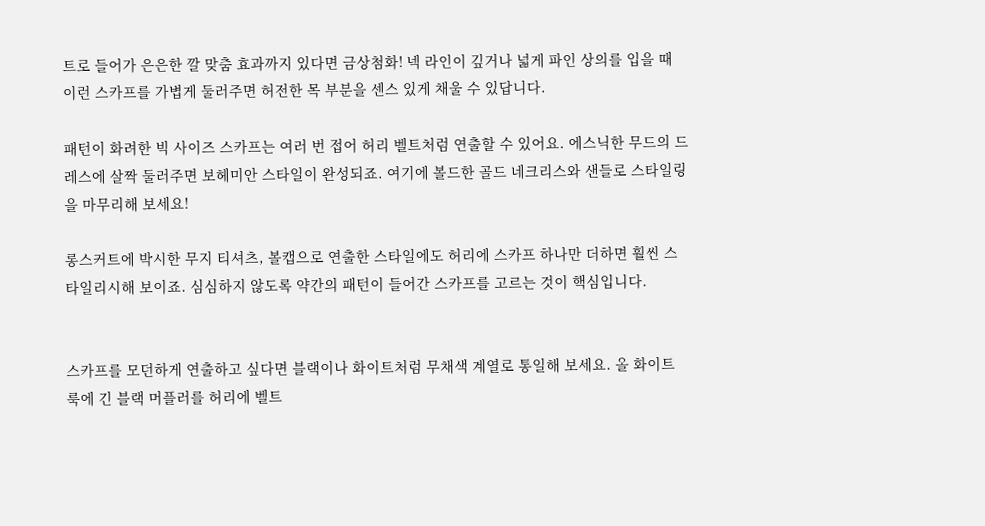트로 들어가 은은한 깔 맞춤 효과까지 있다면 금상첨화! 넥 라인이 깊거나 넓게 파인 상의를 입을 때 이런 스카프를 가볍게 둘러주면 허전한 목 부분을 센스 있게 채울 수 있답니다.

패턴이 화려한 빅 사이즈 스카프는 여러 번 접어 허리 벨트처럼 연출할 수 있어요. 에스닉한 무드의 드레스에 살짝 둘러주면 보헤미안 스타일이 완성되죠. 여기에 볼드한 골드 네크리스와 샌들로 스타일링을 마무리해 보세요!

롱스커트에 박시한 무지 티셔츠, 볼캡으로 연출한 스타일에도 허리에 스카프 하나만 더하면 훨씬 스타일리시해 보이죠. 심심하지 않도록 약간의 패턴이 들어간 스카프를 고르는 것이 핵심입니다.


스카프를 모던하게 연출하고 싶다면 블랙이나 화이트처럼 무채색 계열로 통일해 보세요. 올 화이트 룩에 긴 블랙 머플러를 허리에 벨트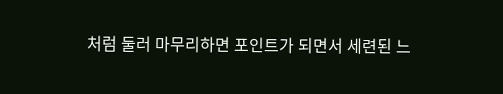처럼 둘러 마무리하면 포인트가 되면서 세련된 느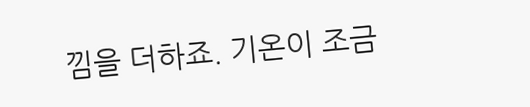낌을 더하죠. 기온이 조금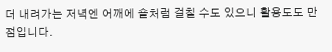더 내려가는 저녁엔 어깨에 숄처럼 걸칠 수도 있으니 활용도도 만점입니다.